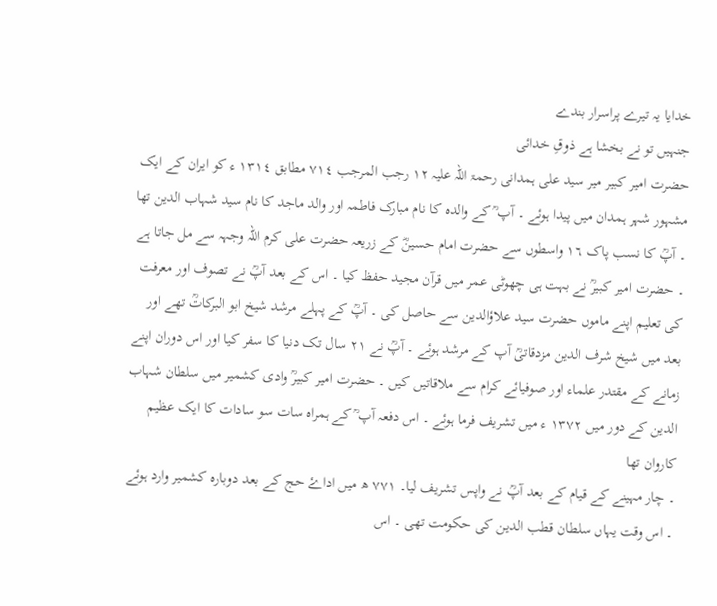خدایا یہ تیرے پراسرار بندے
جنہیں تو نے بخشا ہے ذوقِ خدائی
حضرت امیر کبیر میر سید علی ہمدانی رحمۃ اللہ علیہ ١٢ رجب المرجب ٧١٤ مطابق ١٣١٤ ء کو ایران کے ایک مشہور شہر ہمدان میں پیدا ہوئے ۔ آپ ؒ کے والدہ کا نام مبارک فاطمہ اور والد ماجد کا نام سید شہاب الدین تھا ۔ آپؒ کا نسب پاک ١٦ واسطوں سے حضرت امام حسینؓ کے زریعہ حضرت علی کرم اللہ وجہہ سے مل جاتا ہے ۔ حضرت امیر کبیرؒ نے بہت ہی چھوٹی عمر میں قرآن مجید حفظ کیا ۔ اس کے بعد آپؒ نے تصوف اور معرفت کی تعلیم اپنے ماموں حضرت سید علاؤالدین سے حاصل کی ۔ آپؒ کے پہلے مرشد شیخ ابو البرکاتؒ تھے اور بعد میں شیخ شرف الدین مزدقاتیؒ آپ کے مرشد ہوئے ۔ آپؒ نے ٢١ سال تک دنیا کا سفر کیا اور اس دوران اپنے زمانے کے مقتدر علماء اور صوفیائے کرام سے ملاقاتیں کیں ۔ حضرت امیر کبیرؒ وادی کشمیر میں سلطان شہاب الدین کے دور میں ١٣٧٢ ء میں تشریف فرما ہوئے ۔ اس دفعہ آپ ؒ کے ہمراہ سات سو سادات کا ایک عظیم کاروان تھا
۔ چار مہینے کے قیام کے بعد آپؒ نے واپس تشریف لیا۔ ٧٧١ ھ میں اداۓ حج کے بعد دوبارہ کشمیر وارد ہوئے ۔ اس وقت یہاں سلطان قطب الدین کی حکومت تھی ۔ اس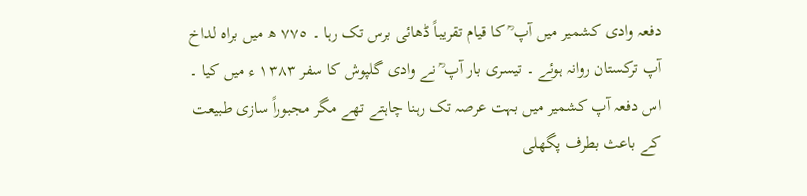دفعہ وادی کشمیر میں آپ ؒ کا قیام تقریباً ڈھائی برس تک رہا ۔ ٧٧٥ ھ میں براہ لداخ آپ ترکستان روانہ ہوئے ۔ تیسری بار آپ ؒ نے وادی گلپوش کا سفر ١٣٨٣ ء میں کیا ۔ اس دفعہ آپ کشمیر میں بہت عرصہ تک رہنا چاہتے تھے مگر مجبوراً سازی طبیعت کے باعث بطرف پگھلی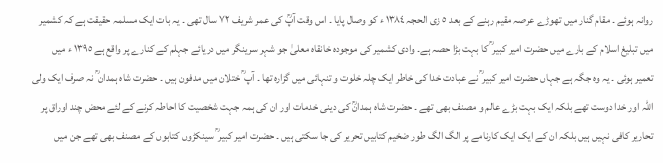روانہ ہوئے ۔ مقام گنار میں تھوڑے عرصہ مقیم رہنے کے بعد ٥ زی الحجہ ١٣٨٤ ء کو وصال پایا ۔ اس وقت آپؒ کی عمر شریف ٧٢ سال تھی ۔ یہ بات ایک مسلمہ حقیقت ہے کہ کشمیر میں تبلیغ اسلام کے بارے میں حضرت امیر کبیر ؒ کا بہت بڑا حصہ ہے۔ وادی کشمیر کی موجودہ خانقاہ معلیٰ جو شہر سرینگر میں دریائے جہلم کے کنارے پر واقع ہے ١٣٩٥ ء میں تعمیر ہوئی ۔ یہ وہ جگہ ہے جہاں حضرت امیر کبیر ؒ نے عبادت خدا کی خاطر ایک چلہ خلوت و تنہائی میں گزارہ تھا ۔ آپ ؒ ختلان میں مدفون ہیں ۔ حضرت شاہ ہمدان ؒ نہ صرف ایک ولی اللہ اور خدا دوست تھے بلکہ ایک بہت بڑے عالم و مصنف بھی تھے ۔ حضرت شاہ ہمدانؒ کی دینی خدمات اور ان کی ہمہ جہت شخصیت کا احاطہ کرنے کے لئے محض چند اوراق پر تحاریر کافی نہیں ہیں بلکہ ان کے ایک ایک کارنامے پر الگ الگ طور ضخیم کتابیں تحریر کی جا سکتی ہیں ۔ حضرت امیر کبیر ؒ سینکڑوں کتابوں کے مصنف بھی تھے جن میں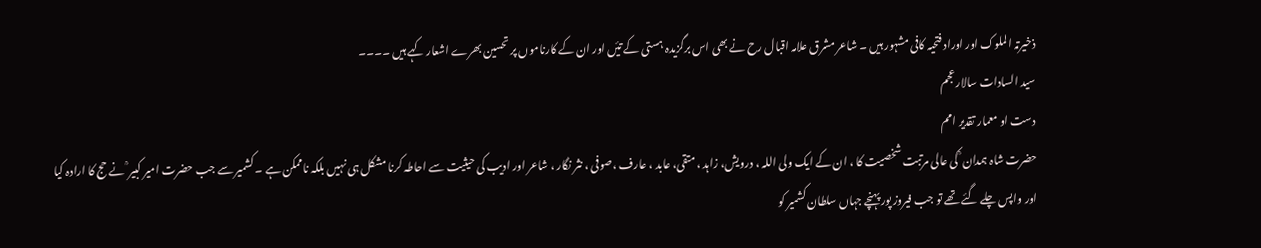ذخیرتہ الملوک اور اوراد فتحیہ کافی مشہور ہیں ۔ شاعر مشرق علامہ اقبال رح نے بھی اس برگزیدہ ہستی کے تیٔں اور ان کے کارناموں پر تحسین بھرے اشعار کہے ہیں ۔۔۔۔
سید السادات سالار عجم
دست او معمار تقدیر امم
حضرت شاہ ہمدان ؒ کی عالی مرتبت شخصیت کا ، ان کے ایک ولی اللہ ، درویش، زاہد ، متقی، عابد ، عارف ،صوفی ، نثر نگار ، شاعر اور ادیب کی حیثیت سے احاطہ کرنا مشکل ہی نہیں بلکہ ناممکن ہے ۔ کشمیر سے جب حضرت امیر کبیر ؒ نے حج کا ارادہ کیا اور واپس چلے گئے تھے تو جب فیروز پور پہنچے جہاں سلطان کشمیر کو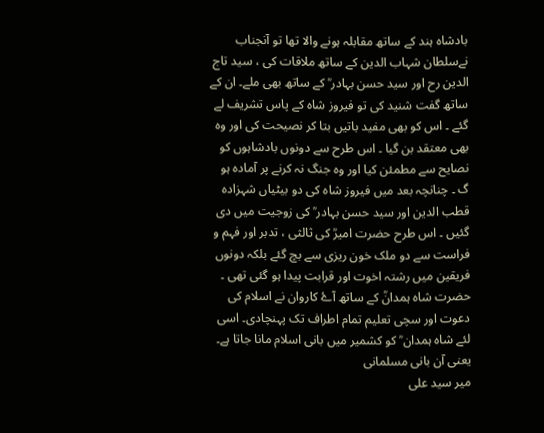بادشاہ ہند کے ساتھ مقابلہ ہونے والا تھا تو آنجناب نےسلطان شہاب الدین کے ساتھ ملاقات کی ، سید تاج الدین رح اور سید حسن بہادر ؒ کے ساتھ بھی ملے۔ ان کے ساتھ گفت شنید کی تو فیروز شاہ کے پاس تشریف لے گئے ۔ اس کو بھی مفید باتیں بتا کر نصیحت کی اور وہ بھی معتقد بن گیا ۔ اس طرح سے دونوں بادشاہوں کو نصایح سے مطمئن کیا اور وہ جنگ نہ کرنے پر آمادہ ہو گ ۔ چنانچہ بعد میں فیروز شاہ کی دو بیٹیاں شہزادہ قطب الدین اور سید حسن بہادر ؒ کی زوجیت میں دی گئیں ۔ اس طرح حضرت امیرؒ کی ثالثی ، تدبر اور فہم و فراست سے دو ملک خون ریزی سے بچ گئے بلکہ دونوں فریقین میں رشتہ اخوت اور قرابت پیدا ہو گئی تھی ۔ حضرت شاہ ہمدانؒ کے ساتھ آۓ کاروان نے اسلام کی دعوت اور سچی تعلیم تمام اطراف تک پہنچادی۔ اسی لئے شاہ ہمدان ؒ کو کشمیر میں بانی اسلام مانا جاتا ہے۔
یعنی آن بانی مسلمانی
میر سید علی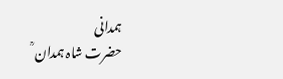ہمدانی
حضرت شاہ ہمدان ؒ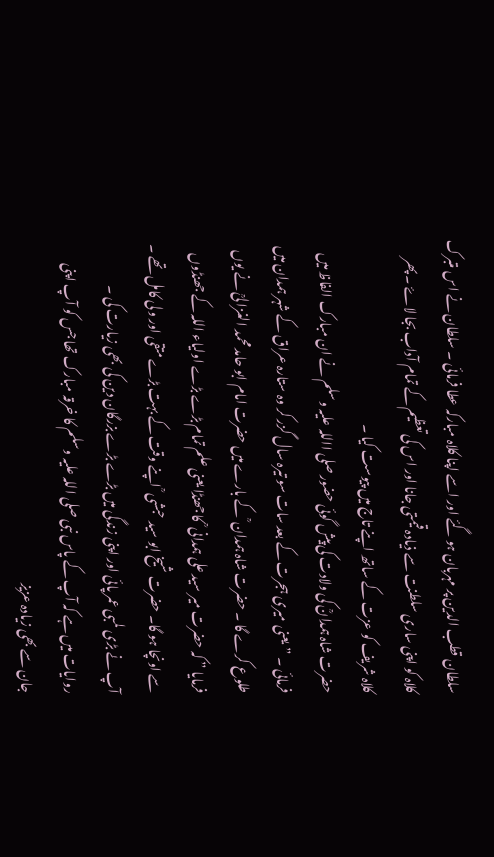سلطان قطب الدین پر مہربان ہو گئے اور اسے اپنا کلاہ مبارکہ عطا فرمائی ۔ سلطان نے اس متبرک کلاہ کو اپنی ساری سلطنت سے ذیادہ قیمتی جانا اور اس کی تعظیم کے تمام آداب بجا لاۓ ۔ پھر کلاہ شریف کو عزت کے ساتھ اپنے تاج میں پیوست کیا ۔
حضرت شاہ ہمدانؒ کی ولادت کی پیش گوئی حضور صلی االلہ علیہ وسلم نے ان مبارک الفاظ میں فرمائی ۔ ” یعنی میری ہجرت کے بعد سات سو تیرہ سال گزر کر وہ ستارہ عراق کے شہر ہمدان میں طلوع کرے گا ۔ حضرت شاہ ہمدان ؒ کے بارے میں حضرت امام ابو حامد محمد الغزالیؒ نے یوں فرمایا ” کہ حضرت میر سید علی ہمدانی ؒ کا جھنڈا یعنی علم تمام بڑے بڑے اولیاء اللہ کے جھنڈوں سے اونچا ہو گا۔ حضرت شیخ ابو سید حبشی ؒ اپنے وقت کے بہت بڑے متقی اور ولی کامل تھے ۔ آپ نے بڑی لمبی عمر پائی اور اپنی زندگی میں بڑے بڑے بزرگان دین کی بھی زیارت کی ۔ روایات میں ہے کہ آپ کے پاس نبی صلی اللہ علیہ وسلم کا خرقہ مبارک تھا جس کو آپ اپنی جان سے بھی زیادہ عزیز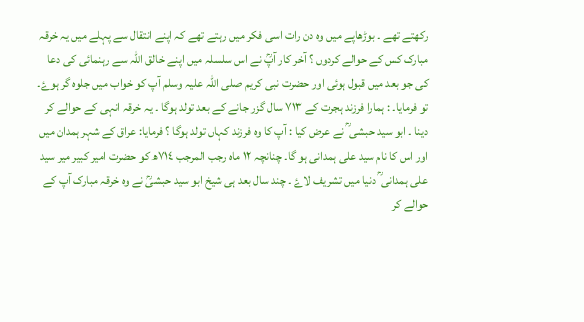رکھتے تھے ۔ بوڑھاپے میں وہ دن رات اسی فکر میں رہتے تھے کہ اپنے انتقال سے پہلے میں یہ خرقہ مبارک کس کے حوالے کردوں ؟ آخر کار آپؒ نے اس سلسلہ میں اپنے خالق اللہ سے رہنمائی کی دعا کی جو بعد میں قبول ہوئی اور حضرت نبی کریم صلی اللہ علیہ وسلم آپ کو خواب میں جلوہ گر ہوۓ۔ تو فرمایا۔ : ہمارا فرزند ہجرت کے ٧١٣ سال گزر جانے کے بعد تولد ہوگا ۔ یہ خرقہ انہی کے حوالے کر دینا ۔ ابو سید حبشی ؒ نے عرض کیا : آپ کا وہ فرزند کہاں تولد ہوگا ؟ فرمایا: عراق کے شہر ہمدان میں اور اس کا نام سید علی ہمدانی ہو گا۔ چنانچہ ١٢ ماہ رجب المرجب ٧١٤ھ کو حضرت امیر کبیر میر سید علی ہمدانی ؒ دنیا میں تشریف لاۓ ۔ چند سال بعد ہی شیخ ابو سید حبشیؒ نے وہ خرقہ مبارک آپ کے حوالے کر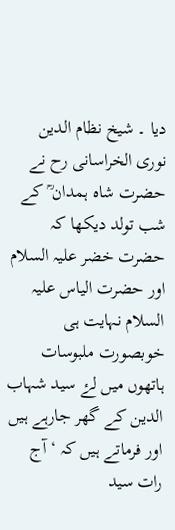دیا ۔ شیخ نظام الدین نوری الخراسانی رح نے حضرت شاہ ہمدان ؒ کے شب تولد دیکھا کہ حضرت خضر علیہ السلام اور حضرت الیاس علیہ السلام نہایت ہی خوبصورت ملبوسات ہاتھوں میں لۓ سید شہاب الدین کے گھر جارہے ہیں اور فرماتے ہیں کہ ‘ آج رات سید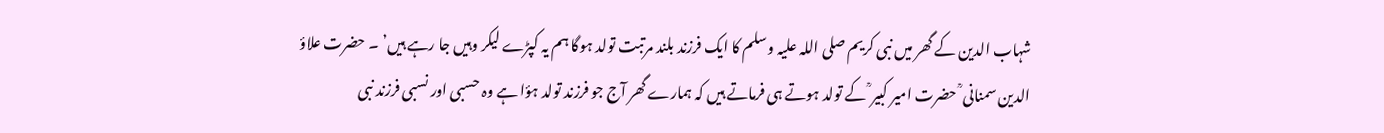شہاب الدین کے گھر میں نبی کریم صلی اللہ علیہ وسلم کا ایک فرزند بلند مرتبت تولد ہوگا ہم یہ کپڑے لیکر وہیں جا رہے ہیں’ ۔ حضرت علاؤ الدین سمنانی ؒ حضرت امیر کبیر ؒ کے تولد ہوتے ہی فرماتے ہیں کہ ہمارے گھر آج جو فرزند تولد ہؤا ہے وہ حسبی اور نسبی فرزند نبی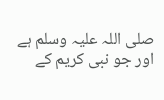صلی اللہ علیہ وسلم ہے اور جو نبی کریم کے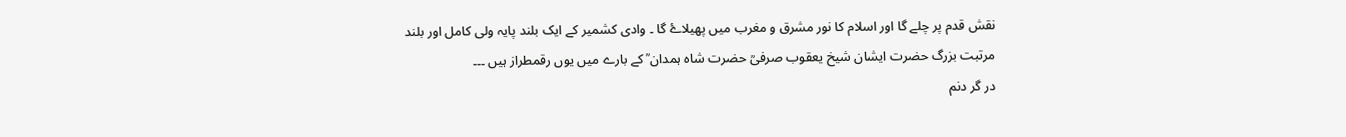نقش قدم پر چلے گا اور اسلام کا نور مشرق و مغرب میں پھیلاۓ گا ۔ وادی کشمیر کے ایک بلند پایہ ولی کامل اور بلند مرتبت بزرگ حضرت ایشان شیخ یعقوب صرفیؒ حضرت شاہ ہمدان ؒ کے بارے میں یوں رقمطراز ہیں ۔۔۔
در گر دنم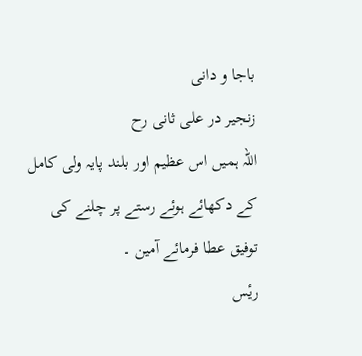باجا و دانی
زنجیر در علی ثانی رح
اللہ ہمیں اس عظیم اور بلند پایہ ولی کامل کے دکھائے ہوئے رستے پر چلنے کی توفیق عطا فرمائے آمین ۔
ریٔس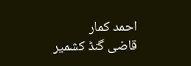احمد کمار
قاضی گنڈ کشمیر